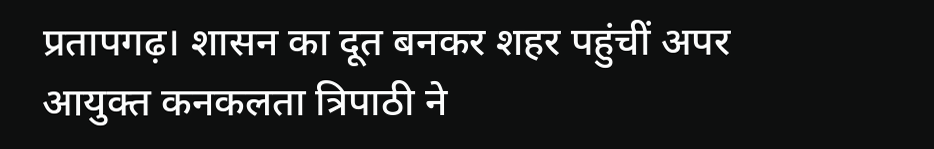प्रतापगढ़। शासन का दूत बनकर शहर पहुंचीं अपर आयुक्त कनकलता त्रिपाठी ने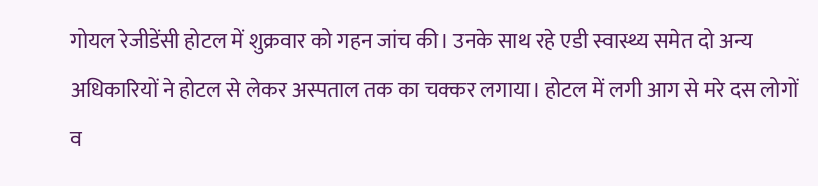गोयल रेजीडेंसी होटल में शुक्रवार को गहन जांच की। उनके साथ रहे एडी स्वास्थ्य समेत दो अन्य अधिकारियों ने होटल से लेकर अस्पताल तक का चक्कर लगाया। होटल में लगी आग से मरे दस लोगों व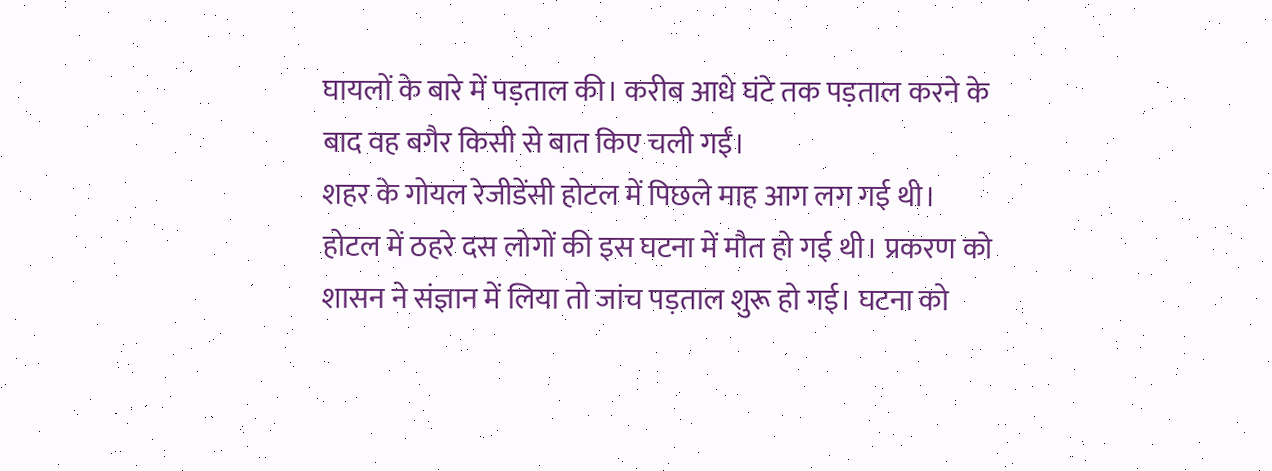घायलों के बारे में पड़ताल की। करीब आधे घंटे तक पड़ताल करने के बाद वह बगैर किसी से बात किए चली गईं।
शहर के गोयल रेजीडेंसी होटल में पिछले माह आग लग गई थी। होटल में ठहरे दस लोगों की इस घटना में मौत हो गई थी। प्रकरण को शासन ने संज्ञान में लिया तो जांच पड़ताल शुरू हो गई। घटना को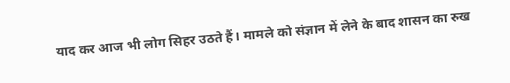याद कर आज भी लोग सिहर उठते हैं। मामले को संज्ञान में लेने के बाद शासन का रुख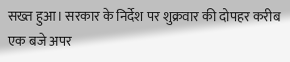सख्त हुआ। सरकार के निर्देश पर शुक्रवार की दोपहर करीब एक बजे अपर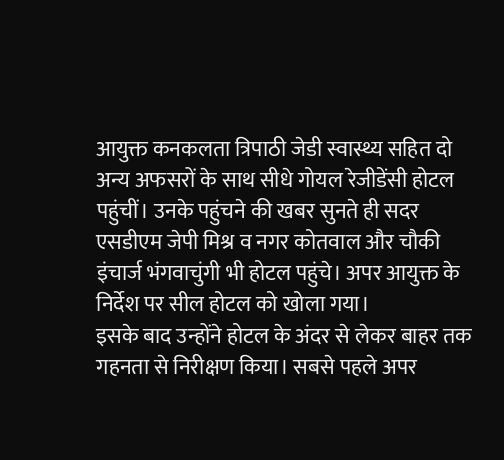आयुक्त कनकलता त्रिपाठी जेडी स्वास्थ्य सहित दो अन्य अफसरों के साथ सीधे गोयल रेजीडेंसी होटल पहुंचीं। उनके पहुंचने की खबर सुनते ही सदर एसडीएम जेपी मिश्र व नगर कोतवाल और चौकी इंचार्ज भंगवाचुंगी भी होटल पहुंचे। अपर आयुक्त के निर्देश पर सील होटल को खोला गया।
इसके बाद उन्होंने होटल के अंदर से लेकर बाहर तक गहनता से निरीक्षण किया। सबसे पहले अपर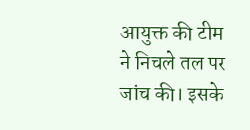आयुक्त की टीम ने निचले तल पर जांच की। इसके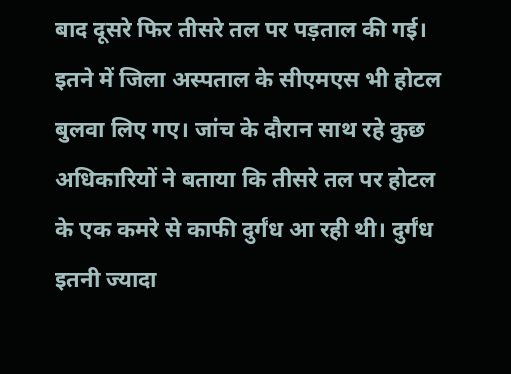बाद दूसरे फिर तीसरे तल पर पड़ताल की गई। इतने में जिला अस्पताल के सीएमएस भी होटल बुलवा लिए गए। जांच के दौरान साथ रहे कुछ अधिकारियों ने बताया कि तीसरे तल पर होटल के एक कमरे से काफी दुर्गंध आ रही थी। दुर्गंध इतनी ज्यादा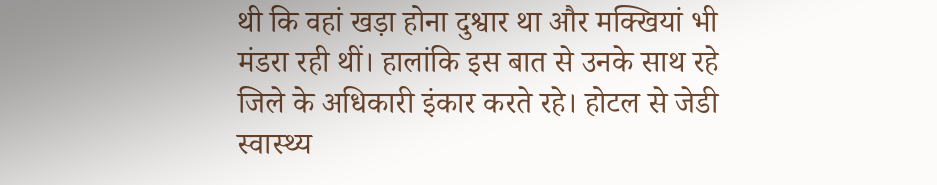थी कि वहां खड़ा होना दुश्वार था और मक्खियां भी मंडरा रही थीं। हालांकि इस बात से उनके साथ रहे जिले के अधिकारी इंकार करते रहे। होटल से जेडी स्वास्थ्य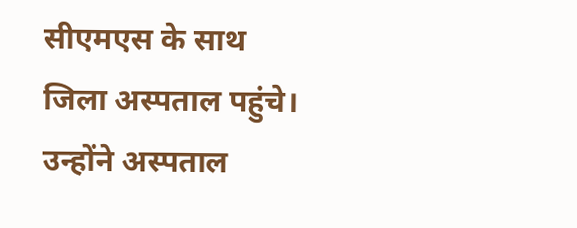सीएमएस के साथ जिला अस्पताल पहुंचे। उन्होंने अस्पताल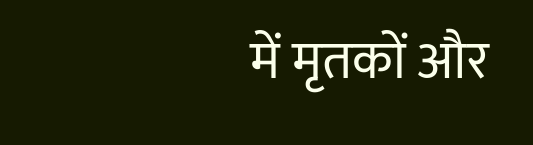में मृतकों और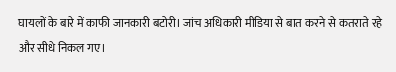घायलों के बारे में काफी जानकारी बटोरी। जांच अधिकारी मीडिया से बात करने से कतराते रहे और सीधे निकल गए।